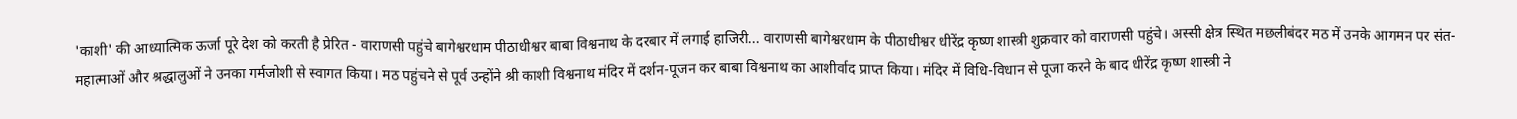'काशी' की आध्यात्मिक ऊर्जा पूरे देश को करती है प्रेरित - वाराणसी पहुंचे बागेश्वरधाम पीठाधीश्वर बाबा विश्वनाथ के दरबार में लगाई हाजिरी... वाराणसी बागेश्वरधाम के पीठाधीश्वर धीरेंद्र कृष्ण शास्त्री शुक्रवार को वाराणसी पहुंचे। अस्सी क्षेत्र स्थित मछलीबंदर मठ में उनके आगमन पर संत-महात्माओं और श्रद्धालुओं ने उनका गर्मजोशी से स्वागत किया। मठ पहुंचने से पूर्व उन्होंने श्री काशी विश्वनाथ मंदिर में दर्शन-पूजन कर बाबा विश्वनाथ का आशीर्वाद प्राप्त किया। मंदिर में विधि-विधान से पूजा करने के बाद धीरेंद्र कृष्ण शास्त्री ने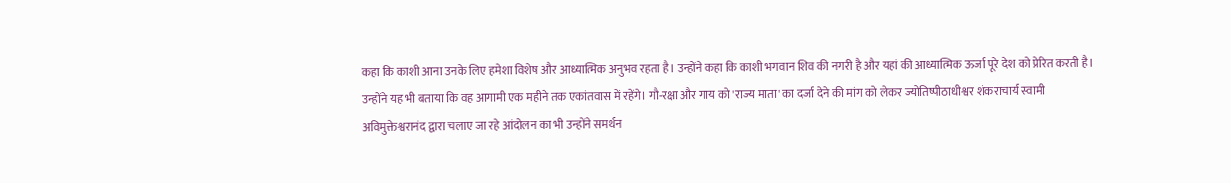कहा कि काशी आना उनके लिए हमेशा विशेष और आध्यात्मिक अनुभव रहता है। उन्होंने कहा कि काशी भगवान शिव की नगरी है और यहां की आध्यात्मिक ऊर्जा पूरे देश को प्रेरित करती है। उन्होंने यह भी बताया कि वह आगामी एक महीने तक एकांतवास में रहेंगे। गौ-रक्षा और गाय को 'राज्य माता' का दर्जा देने की मांग को लेकर ज्योतिष्पीठाधीश्वर शंकराचार्य स्वामी अविमुक्तेश्वरानंद द्वारा चलाए जा रहे आंदोलन का भी उन्होंने समर्थन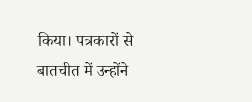किया। पत्रकारों से बातचीत में उन्होंने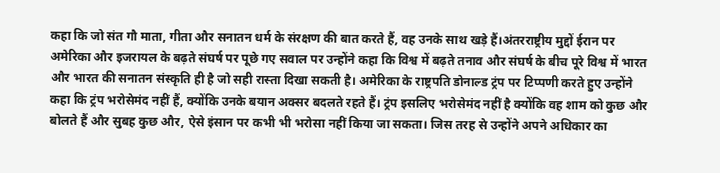कहा कि जो संत गौ माता, गीता और सनातन धर्म के संरक्षण की बात करते हैं, वह उनके साथ खड़े हैं।अंतरराष्ट्रीय मुद्दों ईरान पर अमेरिका और इजरायल के बढ़ते संघर्ष पर पूछे गए सवाल पर उन्होंने कहा कि विश्व में बढ़ते तनाव और संघर्ष के बीच पूरे विश्व में भारत और भारत की सनातन संस्कृति ही है जो सही रास्ता दिखा सकती है। अमेरिका के राष्ट्रपति डोनाल्ड ट्रंप पर टिप्पणी करते हुए उन्होंने कहा कि ट्रंप भरोसेमंद नहीं हैं, क्योंकि उनके बयान अक्सर बदलते रहते हैं। ट्रंप इसलिए भरोसेमंद नहीं है क्योंकि वह शाम को कुछ और बोलते हैं और सुबह कुछ और, ऐसे इंसान पर कभी भी भरोसा नहीं किया जा सकता। जिस तरह से उन्होंने अपने अधिकार का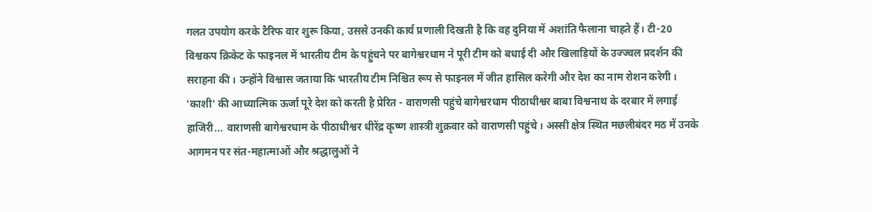गलत उपयोग करके टैरिफ वार शुरू किया, उससे उनकी कार्य प्रणाली दिखती है कि वह दुनिया में अशांति फैलाना चाहते हैं। टी-20 विश्वकप क्रिकेट के फाइनल में भारतीय टीम के पहुंचने पर बागेश्वरधाम ने पूरी टीम को बधाई दी और खिलाड़ियों के उज्ज्वल प्रदर्शन की सराहना की। उन्होंने विश्वास जताया कि भारतीय टीम निश्चित रूप से फाइनल में जीत हासिल करेगी और देश का नाम रोशन करेगी।
'काशी' की आध्यात्मिक ऊर्जा पूरे देश को करती है प्रेरित - वाराणसी पहुंचे बागेश्वरधाम पीठाधीश्वर बाबा विश्वनाथ के दरबार में लगाई हाजिरी... वाराणसी बागेश्वरधाम के पीठाधीश्वर धीरेंद्र कृष्ण शास्त्री शुक्रवार को वाराणसी पहुंचे। अस्सी क्षेत्र स्थित मछलीबंदर मठ में उनके आगमन पर संत-महात्माओं और श्रद्धालुओं ने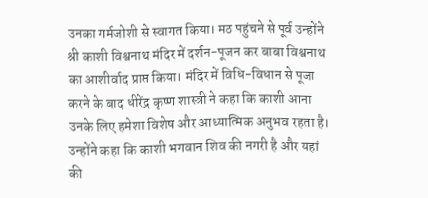उनका गर्मजोशी से स्वागत किया। मठ पहुंचने से पूर्व उन्होंने श्री काशी विश्वनाथ मंदिर में दर्शन-पूजन कर बाबा विश्वनाथ का आशीर्वाद प्राप्त किया। मंदिर में विधि-विधान से पूजा करने के बाद धीरेंद्र कृष्ण शास्त्री ने कहा कि काशी आना उनके लिए हमेशा विशेष और आध्यात्मिक अनुभव रहता है। उन्होंने कहा कि काशी भगवान शिव की नगरी है और यहां की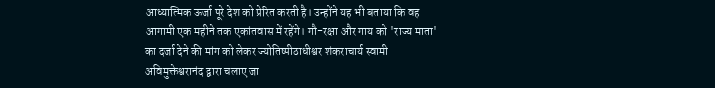आध्यात्मिक ऊर्जा पूरे देश को प्रेरित करती है। उन्होंने यह भी बताया कि वह आगामी एक महीने तक एकांतवास में रहेंगे। गौ-रक्षा और गाय को 'राज्य माता' का दर्जा देने की मांग को लेकर ज्योतिष्पीठाधीश्वर शंकराचार्य स्वामी अविमुक्तेश्वरानंद द्वारा चलाए जा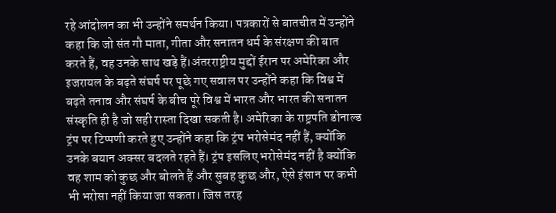रहे आंदोलन का भी उन्होंने समर्थन किया। पत्रकारों से बातचीत में उन्होंने कहा कि जो संत गौ माता, गीता और सनातन धर्म के संरक्षण की बात करते हैं, वह उनके साथ खड़े हैं।अंतरराष्ट्रीय मुद्दों ईरान पर अमेरिका और इजरायल के बढ़ते संघर्ष पर पूछे गए सवाल पर उन्होंने कहा कि विश्व में बढ़ते तनाव और संघर्ष के बीच पूरे विश्व में भारत और भारत की सनातन संस्कृति ही है जो सही रास्ता दिखा सकती है। अमेरिका के राष्ट्रपति डोनाल्ड ट्रंप पर टिप्पणी करते हुए उन्होंने कहा कि ट्रंप भरोसेमंद नहीं हैं, क्योंकि उनके बयान अक्सर बदलते रहते हैं। ट्रंप इसलिए भरोसेमंद नहीं है क्योंकि वह शाम को कुछ और बोलते हैं और सुबह कुछ और, ऐसे इंसान पर कभी भी भरोसा नहीं किया जा सकता। जिस तरह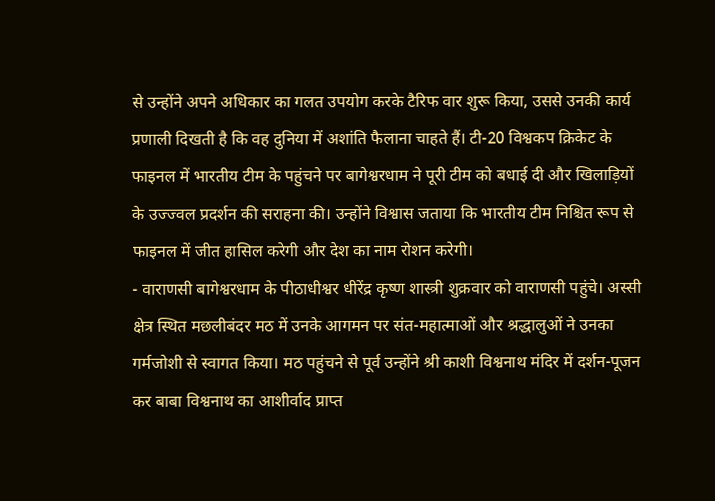से उन्होंने अपने अधिकार का गलत उपयोग करके टैरिफ वार शुरू किया, उससे उनकी कार्य प्रणाली दिखती है कि वह दुनिया में अशांति फैलाना चाहते हैं। टी-20 विश्वकप क्रिकेट के फाइनल में भारतीय टीम के पहुंचने पर बागेश्वरधाम ने पूरी टीम को बधाई दी और खिलाड़ियों के उज्ज्वल प्रदर्शन की सराहना की। उन्होंने विश्वास जताया कि भारतीय टीम निश्चित रूप से फाइनल में जीत हासिल करेगी और देश का नाम रोशन करेगी।
- वाराणसी बागेश्वरधाम के पीठाधीश्वर धीरेंद्र कृष्ण शास्त्री शुक्रवार को वाराणसी पहुंचे। अस्सी क्षेत्र स्थित मछलीबंदर मठ में उनके आगमन पर संत-महात्माओं और श्रद्धालुओं ने उनका गर्मजोशी से स्वागत किया। मठ पहुंचने से पूर्व उन्होंने श्री काशी विश्वनाथ मंदिर में दर्शन-पूजन कर बाबा विश्वनाथ का आशीर्वाद प्राप्त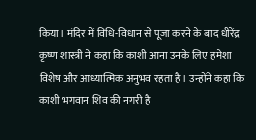किया। मंदिर में विधि-विधान से पूजा करने के बाद धीरेंद्र कृष्ण शास्त्री ने कहा कि काशी आना उनके लिए हमेशा विशेष और आध्यात्मिक अनुभव रहता है। उन्होंने कहा कि काशी भगवान शिव की नगरी है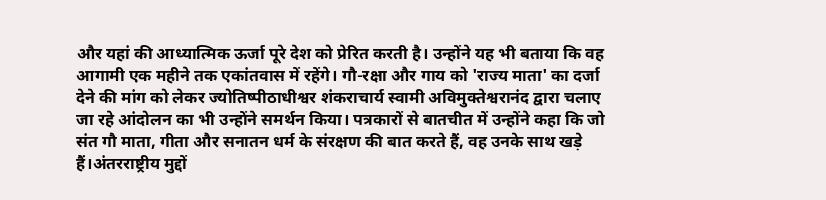और यहां की आध्यात्मिक ऊर्जा पूरे देश को प्रेरित करती है। उन्होंने यह भी बताया कि वह आगामी एक महीने तक एकांतवास में रहेंगे। गौ-रक्षा और गाय को 'राज्य माता' का दर्जा देने की मांग को लेकर ज्योतिष्पीठाधीश्वर शंकराचार्य स्वामी अविमुक्तेश्वरानंद द्वारा चलाए जा रहे आंदोलन का भी उन्होंने समर्थन किया। पत्रकारों से बातचीत में उन्होंने कहा कि जो संत गौ माता, गीता और सनातन धर्म के संरक्षण की बात करते हैं, वह उनके साथ खड़े हैं।अंतरराष्ट्रीय मुद्दों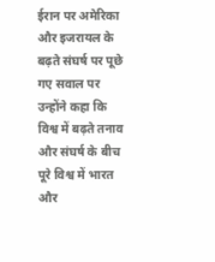ईरान पर अमेरिका और इजरायल के बढ़ते संघर्ष पर पूछे गए सवाल पर उन्होंने कहा कि विश्व में बढ़ते तनाव और संघर्ष के बीच पूरे विश्व में भारत और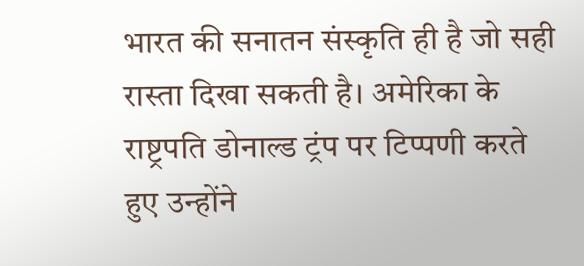भारत की सनातन संस्कृति ही है जो सही रास्ता दिखा सकती है। अमेरिका के राष्ट्रपति डोनाल्ड ट्रंप पर टिप्पणी करते हुए उन्होंने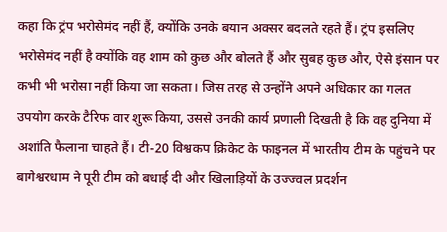कहा कि ट्रंप भरोसेमंद नहीं हैं, क्योंकि उनके बयान अक्सर बदलते रहते हैं। ट्रंप इसलिए भरोसेमंद नहीं है क्योंकि वह शाम को कुछ और बोलते हैं और सुबह कुछ और, ऐसे इंसान पर कभी भी भरोसा नहीं किया जा सकता। जिस तरह से उन्होंने अपने अधिकार का गलत उपयोग करके टैरिफ वार शुरू किया, उससे उनकी कार्य प्रणाली दिखती है कि वह दुनिया में अशांति फैलाना चाहते हैं। टी-20 विश्वकप क्रिकेट के फाइनल में भारतीय टीम के पहुंचने पर बागेश्वरधाम ने पूरी टीम को बधाई दी और खिलाड़ियों के उज्ज्वल प्रदर्शन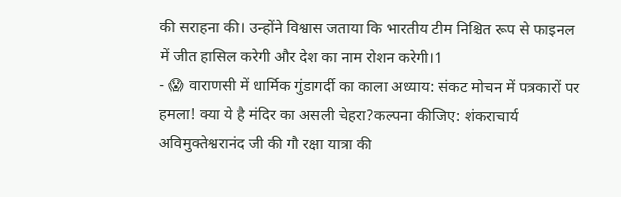की सराहना की। उन्होंने विश्वास जताया कि भारतीय टीम निश्चित रूप से फाइनल में जीत हासिल करेगी और देश का नाम रोशन करेगी।1
- 😱 वाराणसी में धार्मिक गुंडागर्दी का काला अध्याय: संकट मोचन में पत्रकारों पर हमला! क्या ये है मंदिर का असली चेहरा?कल्पना कीजिए: शंकराचार्य अविमुक्तेश्वरानंद जी की गौ रक्षा यात्रा की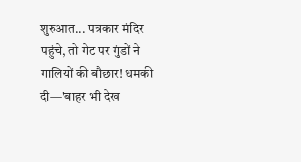शुरुआत... पत्रकार मंदिर पहुंचे, तो गेट पर गुंडों ने गालियों की बौछार! धमकी दी—'बाहर भी देख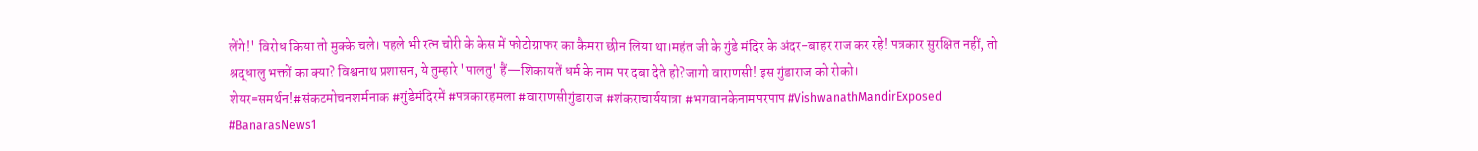लेंगे!' विरोध किया तो मुक्के चले। पहले भी रत्न चोरी के केस में फोटोग्राफर का कैमरा छीन लिया था।महंत जी के गुंडे मंदिर के अंदर-बाहर राज कर रहे! पत्रकार सुरक्षित नहीं, तो श्रद्धालु भक्तों का क्या? विश्वनाथ प्रशासन, ये तुम्हारे 'पालतु' हैं—शिकायतें धर्म के नाम पर दबा देते हो?जागो वाराणसी! इस गुंडाराज को रोको। शेयर=समर्थन!#संकटमोचनशर्मनाक #गुंडेमंदिरमें #पत्रकारहमला #वाराणसीगुंडाराज #शंकराचार्ययात्रा #भगवानकेनामपरपाप #VishwanathMandirExposed #BanarasNews1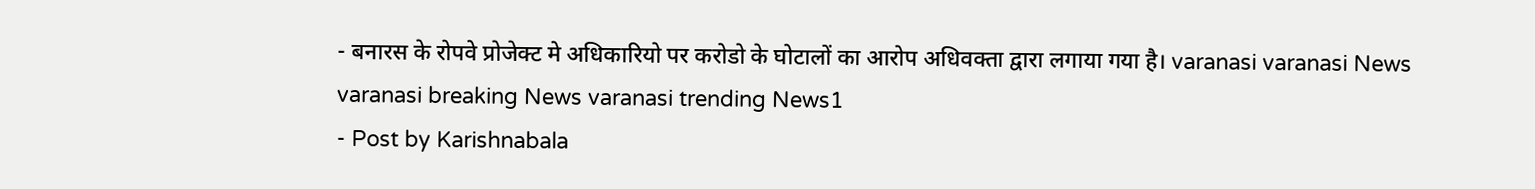- बनारस के रोपवे प्रोजेक्ट मे अधिकारियो पर करोडो के घोटालों का आरोप अधिवक्ता द्वारा लगाया गया है। varanasi varanasi News varanasi breaking News varanasi trending News1
- Post by Karishnabala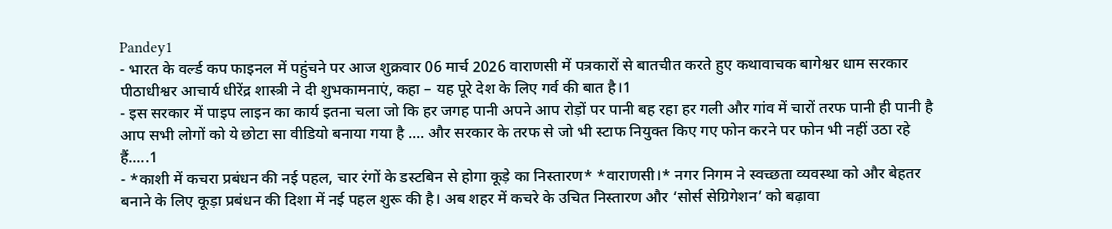Pandey1
- भारत के वर्ल्ड कप फाइनल में पहुंचने पर आज शुक्रवार 06 मार्च 2026 वाराणसी में पत्रकारों से बातचीत करते हुए कथावाचक बागेश्वर धाम सरकार पीठाधीश्वर आचार्य धीरेंद्र शास्त्री ने दी शुभकामनाएं, कहा – यह पूरे देश के लिए गर्व की बात है।1
- इस सरकार में पाइप लाइन का कार्य इतना चला जो कि हर जगह पानी अपने आप रोड़ों पर पानी बह रहा हर गली और गांव में चारों तरफ पानी ही पानी है आप सभी लोगों को ये छोटा सा वीडियो बनाया गया है .... और सरकार के तरफ से जो भी स्टाफ नियुक्त किए गए फोन करने पर फोन भी नहीं उठा रहे हैं.....1
- *काशी में कचरा प्रबंधन की नई पहल, चार रंगों के डस्टबिन से होगा कूड़े का निस्तारण* *वाराणसी।* नगर निगम ने स्वच्छता व्यवस्था को और बेहतर बनाने के लिए कूड़ा प्रबंधन की दिशा में नई पहल शुरू की है। अब शहर में कचरे के उचित निस्तारण और ‘सोर्स सेग्रिगेशन’ को बढ़ावा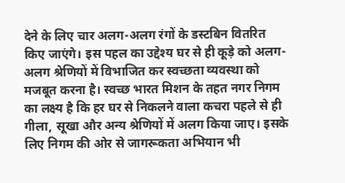देने के लिए चार अलग-अलग रंगों के डस्टबिन वितरित किए जाएंगे। इस पहल का उद्देश्य घर से ही कूड़े को अलग-अलग श्रेणियों में विभाजित कर स्वच्छता व्यवस्था को मजबूत करना है। स्वच्छ भारत मिशन के तहत नगर निगम का लक्ष्य है कि हर घर से निकलने वाला कचरा पहले से ही गीला, सूखा और अन्य श्रेणियों में अलग किया जाए। इसके लिए निगम की ओर से जागरूकता अभियान भी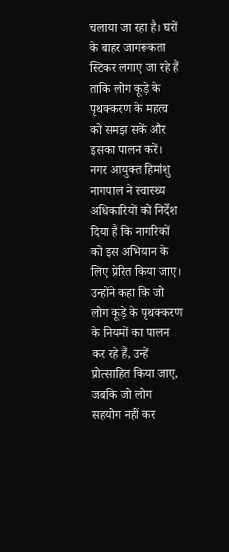चलाया जा रहा है। घरों के बाहर जागरूकता स्टिकर लगाए जा रहे हैं ताकि लोग कूड़े के पृथक्करण के महत्व को समझ सकें और इसका पालन करें। नगर आयुक्त हिमांशु नागपाल ने स्वास्थ्य अधिकारियों को निर्देश दिया है कि नागरिकों को इस अभियान के लिए प्रेरित किया जाए। उन्होंने कहा कि जो लोग कूड़े के पृथक्करण के नियमों का पालन कर रहे हैं, उन्हें प्रोत्साहित किया जाए, जबकि जो लोग सहयोग नहीं कर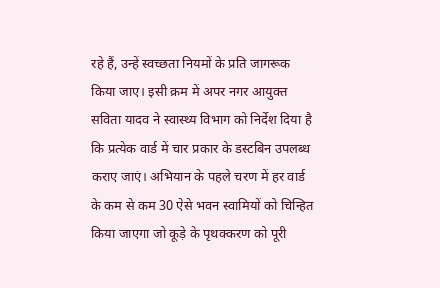रहे हैं, उन्हें स्वच्छता नियमों के प्रति जागरूक किया जाए। इसी क्रम में अपर नगर आयुक्त सविता यादव ने स्वास्थ्य विभाग को निर्देश दिया है कि प्रत्येक वार्ड में चार प्रकार के डस्टबिन उपलब्ध कराए जाएं। अभियान के पहले चरण में हर वार्ड के कम से कम 30 ऐसे भवन स्वामियों को चिन्हित किया जाएगा जो कूड़े के पृथक्करण को पूरी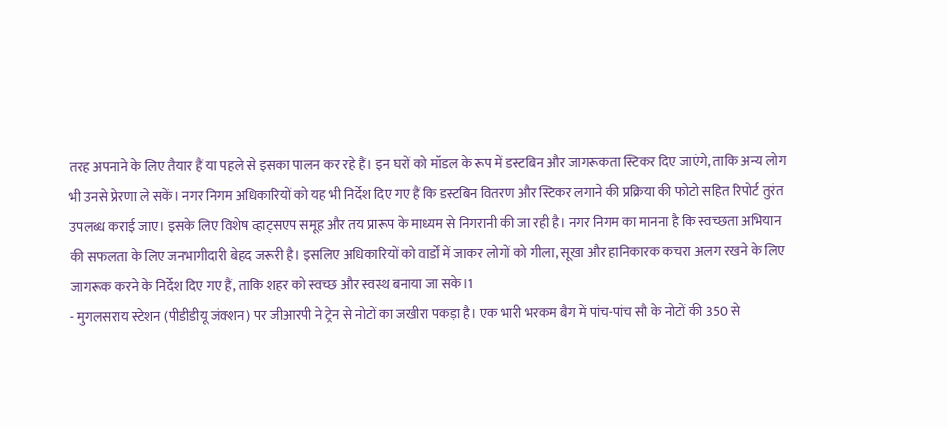तरह अपनाने के लिए तैयार हैं या पहले से इसका पालन कर रहे हैं। इन घरों को मॉडल के रूप में डस्टबिन और जागरूकता स्टिकर दिए जाएंगे, ताकि अन्य लोग भी उनसे प्रेरणा ले सकें। नगर निगम अधिकारियों को यह भी निर्देश दिए गए हैं कि डस्टबिन वितरण और स्टिकर लगाने की प्रक्रिया की फोटो सहित रिपोर्ट तुरंत उपलब्ध कराई जाए। इसके लिए विशेष व्हाट्सएप समूह और तय प्रारूप के माध्यम से निगरानी की जा रही है। नगर निगम का मानना है कि स्वच्छता अभियान की सफलता के लिए जनभागीदारी बेहद जरूरी है। इसलिए अधिकारियों को वार्डों में जाकर लोगों को गीला, सूखा और हानिकारक कचरा अलग रखने के लिए जागरूक करने के निर्देश दिए गए हैं, ताकि शहर को स्वच्छ और स्वस्थ बनाया जा सके।1
- मुगलसराय स्टेशन (पीडीडीयू जंक्शन) पर जीआरपी ने ट्रेन से नोटों का जखीरा पकड़ा है। एक भारी भरकम बैग में पांच-पांच सौ के नोटों की 350 से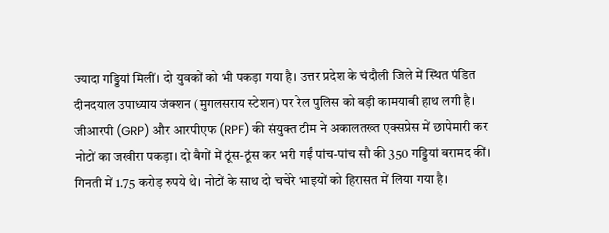ज्यादा गड्डियां मिलीं। दो युवकों को भी पकड़ा गया है। उत्तर प्रदेश के चंदौली जिले में स्थित पंडित दीनदयाल उपाध्याय जंक्शन (मुगलसराय स्टेशन) पर रेल पुलिस को बड़ी कामयाबी हाथ लगी है। जीआरपी (GRP) और आरपीएफ (RPF) की संयुक्त टीम ने अकालतख्त एक्सप्रेस में छापेमारी कर नोटों का जखीरा पकड़ा। दो बैगों में ठूंस-ठूंस कर भरी गईं पांच-पांच सौ की 350 गड्डियां बरामद कीं। गिनती में 1.75 करोड़ रुपये थे। नोटों के साथ दो चचेरे भाइयों को हिरासत में लिया गया है।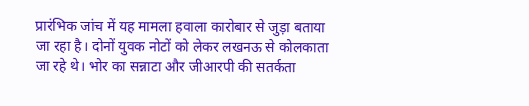प्रारंभिक जांच में यह मामला हवाला कारोबार से जुड़ा बताया जा रहा है। दोनों युवक नोटों को लेकर लखनऊ से कोलकाता जा रहे थे। भोर का सन्नाटा और जीआरपी की सतर्कता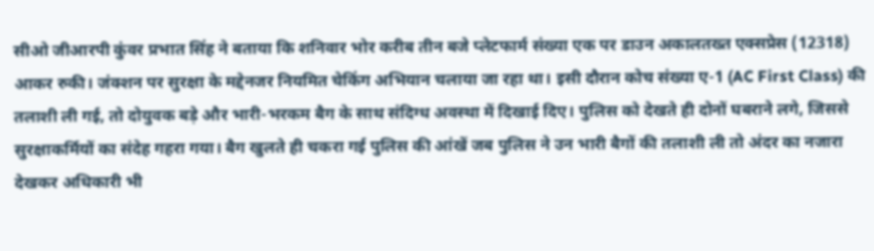सीओ जीआरपी कुंवर प्रभात सिंह ने बताया कि शनिवार भोर करीब तीन बजे प्लेटफार्म संख्या एक पर डाउन अकालतख्त एक्सप्रेस (12318) आकर रुकी। जंक्शन पर सुरक्षा के मद्देनजर नियमित चेकिंग अभियान चलाया जा रहा था। इसी दौरान कोच संख्या ए-1 (AC First Class) की तलाशी ली गई, तो दोयुवक बड़े और भारी-भरकम बैग के साथ संदिग्ध अवस्था में दिखाई दिए। पुलिस को देखते ही दोनों घबराने लगे, जिससे सुरक्षाकर्मियों का संदेह गहरा गया। बैग खुलते ही चकरा गई पुलिस की आंखें जब पुलिस ने उन भारी बैगों की तलाशी ली तो अंदर का नजारा देखकर अधिकारी भी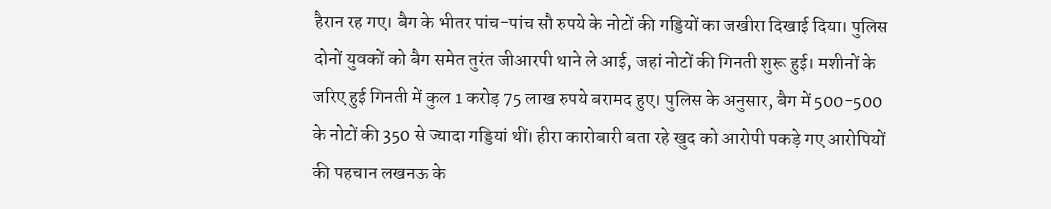हैरान रह गए। बैग के भीतर पांच-पांच सौ रुपये के नोटों की गड्डियों का जखीरा दिखाई दिया। पुलिस दोनों युवकों को बैग समेत तुरंत जीआरपी थाने ले आई, जहां नोटों की गिनती शुरू हुई। मशीनों के जरिए हुई गिनती में कुल 1 करोड़ 75 लाख रुपये बरामद हुए। पुलिस के अनुसार, बैग में 500-500 के नोटों की 350 से ज्यादा गड्डियां थीं। हीरा कारोबारी बता रहे खुद को आरोपी पकड़े गए आरोपियों की पहचान लखनऊ के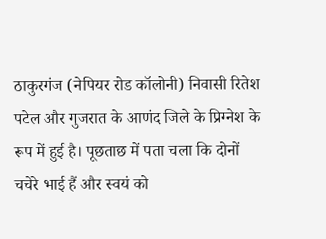ठाकुरगंज (नेपियर रोड कॉलोनी) निवासी रितेश पटेल और गुजरात के आणंद जिले के प्रिग्नेश के रूप में हुई है। पूछताछ में पता चला कि दोनों चचेरे भाई हैं और स्वयं को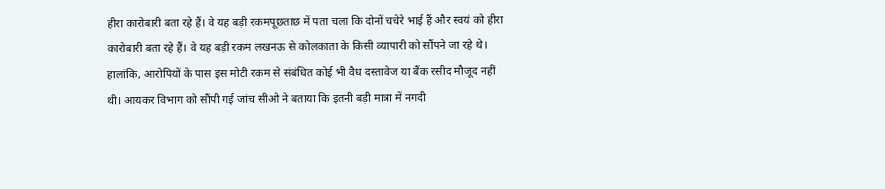हीरा कारोबारी बता रहे हैं। वे यह बड़ी रकमपूछताछ में पता चला कि दोनों चचेरे भाई हैं और स्वयं को हीरा कारोबारी बता रहे हैं। वे यह बड़ी रकम लखनऊ से कोलकाता के किसी व्यापारी को सौंपने जा रहे थे। हालांकि, आरोपियों के पास इस मोटी रकम से संबंधित कोई भी वैध दस्तावेज या बैंक रसीद मौजूद नहीं थी। आयकर विभाग को सौंपी गई जांच सीओ ने बताया कि इतनी बड़ी मात्रा में नगदी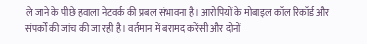ले जाने के पीछे हवाला नेटवर्क की प्रबल संभावना है। आरोपियों के मोबाइल कॉल रिकॉर्ड और संपर्कों की जांच की जा रही है। वर्तमान में बरामद करेंसी और दोनों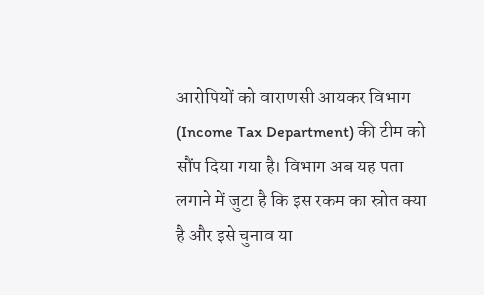आरोपियों को वाराणसी आयकर विभाग (Income Tax Department) की टीम को सौंप दिया गया है। विभाग अब यह पता लगाने में जुटा है कि इस रकम का स्रोत क्या है और इसे चुनाव या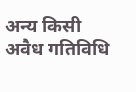अन्य किसी अवैध गतिविधि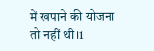में खपाने की योजना तो नहीं थी।1